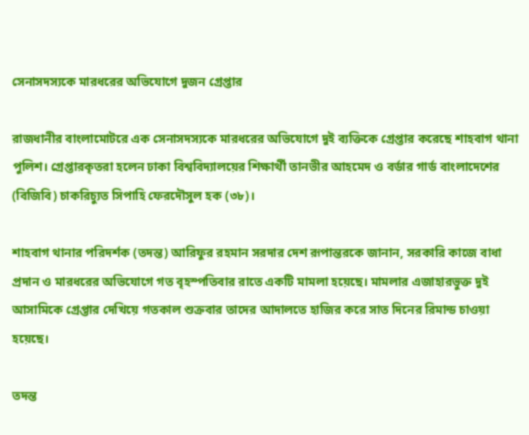সেনাসদস্যকে মারধরের অভিযোগে দুজন গ্রেপ্তার

রাজধানীর বাংলামোটরে এক সেনাসদস্যকে মারধরের অভিযোগে দুই ব্যক্তিকে গ্রেপ্তার করেছে শাহবাগ থানা পুলিশ। গ্রেপ্তারকৃতরা হলেন ঢাকা বিশ্ববিদ্যালয়ের শিক্ষার্থী তানভীর আহমেদ ও বর্ডার গার্ড বাংলাদেশের (বিজিবি) চাকরিচ্যুত সিপাহি ফেরদৌসুল হক (৩৮)।

শাহবাগ থানার পরিদর্শক (তদন্ত) আরিফুর রহমান সরদার দেশ রূপান্তরকে জানান, সরকারি কাজে বাধা প্রদান ও মারধরের অভিযোগে গত বৃহস্পতিবার রাতে একটি মামলা হয়েছে। মামলার এজাহারভুক্ত দুই আসামিকে গ্রেপ্তার দেখিয়ে গতকাল শুক্রবার তাদের আদালতে হাজির করে সাত দিনের রিমান্ড চাওয়া হয়েছে।

তদন্ত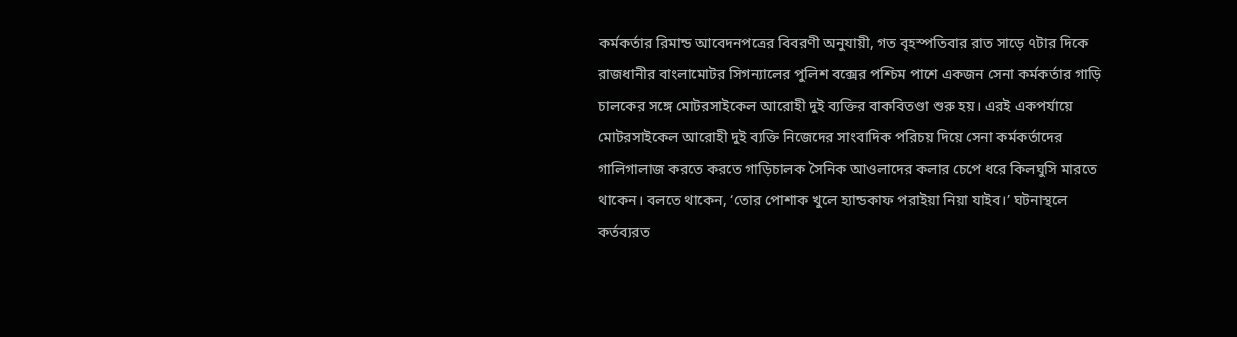কর্মকর্তার রিমান্ড আবেদনপত্রের বিবরণী অনুযায়ী, গত বৃহস্পতিবার রাত সাড়ে ৭টার দিকে রাজধানীর বাংলামোটর সিগন্যালের পুলিশ বক্সের পশ্চিম পাশে একজন সেনা কর্মকর্তার গাড়ি চালকের সঙ্গে মোটরসাইকেল আরোহী দুই ব্যক্তির বাকবিতণ্ডা শুরু হয়। এরই একপর্যায়ে মোটরসাইকেল আরোহী দুই ব্যক্তি নিজেদের সাংবাদিক পরিচয় দিয়ে সেনা কর্মকর্তাদের গালিগালাজ করতে করতে গাড়িচালক সৈনিক আওলাদের কলার চেপে ধরে কিলঘুসি মারতে থাকেন। বলতে থাকেন, ‘তোর পোশাক খুলে হ্যান্ডকাফ পরাইয়া নিয়া যাইব।’ ঘটনাস্থলে কর্তব্যরত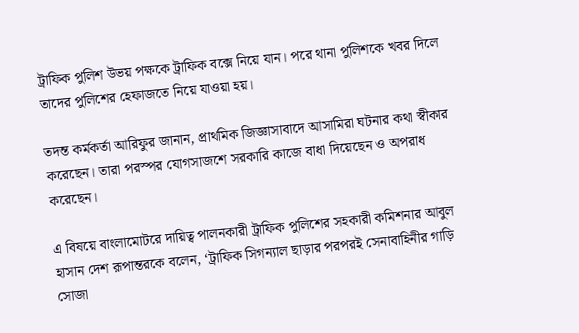ট্রাফিক পুলিশ উভয় পক্ষকে ট্রাফিক বক্সে নিয়ে যান। পরে থানা পুলিশকে খবর দিলে তাদের পুলিশের হেফাজতে নিয়ে যাওয়া হয়।

তদন্ত কর্মকর্তা আরিফুর জানান, প্রাথমিক জিজ্ঞাসাবাদে আসামিরা ঘটনার কথা স্বীকার করেছেন। তারা পরস্পর যোগসাজশে সরকারি কাজে বাধা দিয়েছেন ও অপরাধ করেছেন।

এ বিষয়ে বাংলামোটরে দায়িত্ব পালনকারী ট্রাফিক পুলিশের সহকারী কমিশনার আবুল হাসান দেশ রূপান্তরকে বলেন, ‘ট্রাফিক সিগন্যাল ছাড়ার পরপরই সেনাবাহিনীর গাড়ি সোজা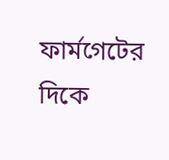ফার্মগেটের দিকে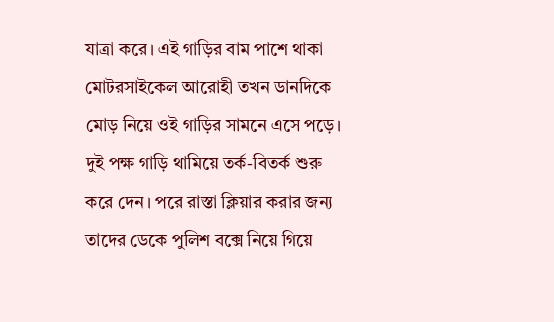যাত্রা করে। এই গাড়ির বাম পাশে থাকা মোটরসাইকেল আরোহী তখন ডানদিকে মোড় নিয়ে ওই গাড়ির সামনে এসে পড়ে। দুই পক্ষ গাড়ি থামিয়ে তর্ক-বিতর্ক শুরু করে দেন। পরে রাস্তা ক্লিয়ার করার জন্য তাদের ডেকে পুলিশ বক্সে নিয়ে গিয়ে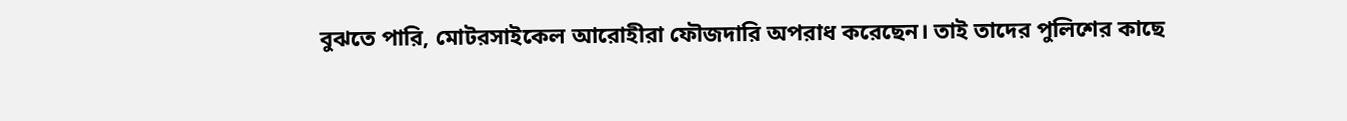বুঝতে পারি, মোটরসাইকেল আরোহীরা ফৌজদারি অপরাধ করেছেন। তাই তাদের পুলিশের কাছে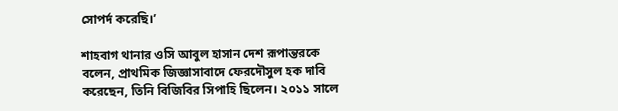সোপর্দ করেছি।’

শাহবাগ থানার ওসি আবুল হাসান দেশ রূপান্তরকে বলেন, প্রাথমিক জিজ্ঞাসাবাদে ফেরদৌসুল হক দাবি করেছেন, তিনি বিজিবির সিপাহি ছিলেন। ২০১১ সালে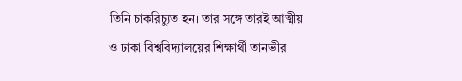তিনি চাকরিচ্যুত হন। তার সঙ্গে তারই আত্মীয় ও ঢাকা বিশ্ববিদ্যালয়ের শিক্ষার্থী তানভীর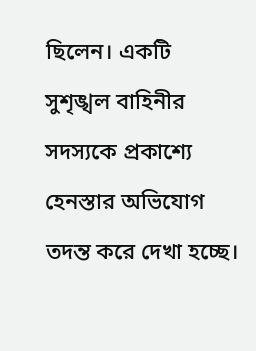ছিলেন। একটি সুশৃঙ্খল বাহিনীর সদস্যকে প্রকাশ্যে হেনস্তার অভিযোগ তদন্ত করে দেখা হচ্ছে।